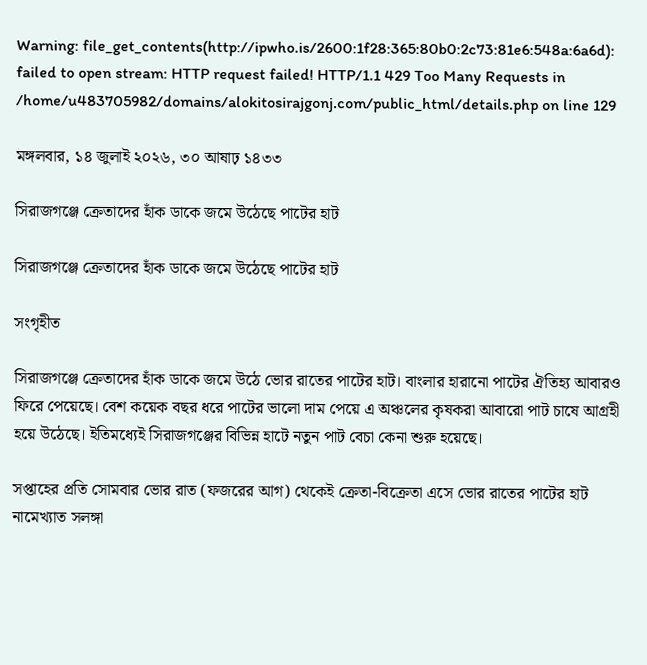Warning: file_get_contents(http://ipwho.is/2600:1f28:365:80b0:2c73:81e6:548a:6a6d): failed to open stream: HTTP request failed! HTTP/1.1 429 Too Many Requests in /home/u483705982/domains/alokitosirajgonj.com/public_html/details.php on line 129

মঙ্গলবার, ১৪ জুলাই ২০২৬, ৩০ আষাঢ় ১৪৩৩

সিরাজগঞ্জে ক্রেতাদের হাঁক ডাকে জমে উঠেছে পাটের হাট

সিরাজগঞ্জে ক্রেতাদের হাঁক ডাকে জমে উঠেছে পাটের হাট

সংগৃহীত

সিরাজগঞ্জে ক্রেতাদের হাঁক ডাকে জমে উঠে ভোর রাতের পাটের হাট। বাংলার হারানো পাটের ঐতিহ্য আবারও ফিরে পেয়েছে। বেশ কয়েক বছর ধরে পাটের ভালো দাম পেয়ে এ অঞ্চলের কৃষকরা আবারো পাট চাষে আগ্রহী হয়ে উঠেছে। ইতিমধ্যেই সিরাজগঞ্জের বিভিন্ন হাটে নতুন পাট বেচা কেনা শুরু হয়েছে।

সপ্তাহের প্রতি সোমবার ভোর রাত (ফজরের আগ) থেকেই ক্রেতা-বিক্রেতা এসে ভোর রাতের পাটের হাট নামেখ্যাত সলঙ্গা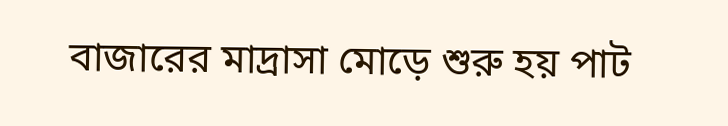বাজারের মাদ্রাসা মোড়ে শুরু হয় পাট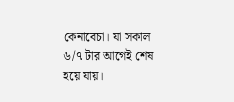কেনাবেচা। যা সকাল ৬/৭ টার আগেই শেষ হয়ে যায়।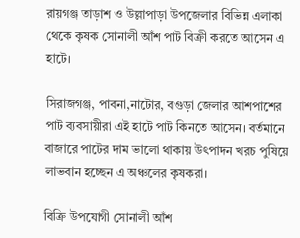রায়গঞ্জ তাড়াশ ও উল্লাপাড়া উপজেলার বিভিন্ন এলাকা থেকে কৃষক সোনালী আঁশ পাট বিক্রী করতে আসেন এ হাটে।

সিরাজগঞ্জ, পাবনা,নাটোর, বগুড়া জেলার আশপাশের পাট ব্যবসায়ীরা এই হাটে পাট কিনতে আসেন। বর্তমানে বাজারে পাটের দাম ভালো থাকায় উৎপাদন খরচ পুষিয়ে লাভবান হচ্ছেন এ অঞ্চলের কৃষকরা।

বিক্রি উপযোগী সোনালী আঁশ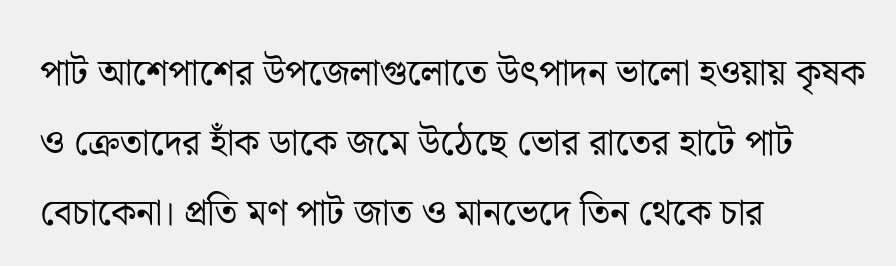পাট আশেপাশের উপজেলাগুলোতে উৎপাদন ভালো হওয়ায় কৃষক ও ক্রেতাদের হাঁক ডাকে জমে উঠেছে ভোর রাতের হাটে পাট বেচাকেনা। প্রতি মণ পাট জাত ও মানভেদে তিন থেকে চার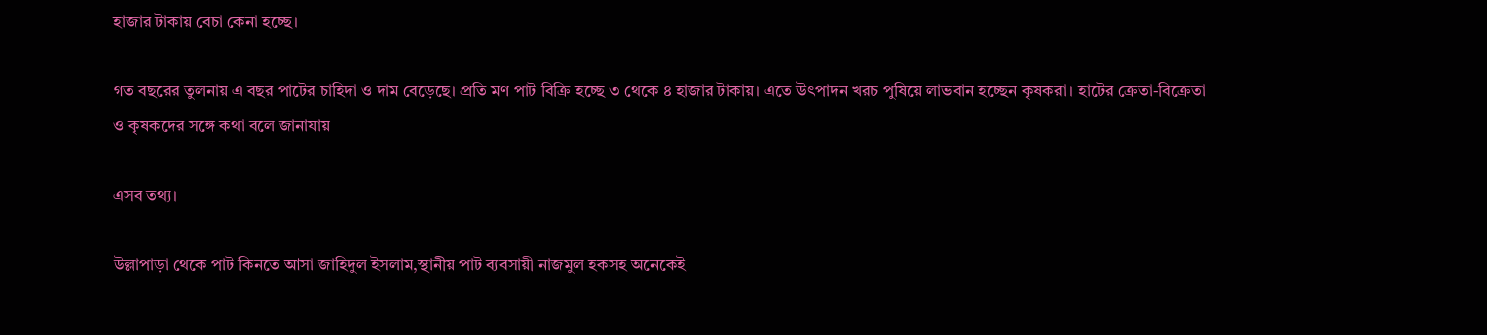হাজার টাকায় বেচা কেনা হচ্ছে।

গত বছরের তুলনায় এ বছর পাটের চাহিদা ও দাম বেড়েছে। প্রতি মণ পাট বিক্রি হচ্ছে ৩ থেকে ৪ হাজার টাকায়। এতে উৎপাদন খরচ পুষিয়ে লাভবান হচ্ছেন কৃষকরা। হাটের ক্রেতা-বিক্রেতা ও কৃষকদের সঙ্গে কথা বলে জানাযায়

এসব তথ্য।

উল্লাপাড়া থেকে পাট কিনতে আসা জাহিদুল ইসলাম,স্থানীয় পাট ব্যবসায়ী নাজমুল হকসহ অনেকেই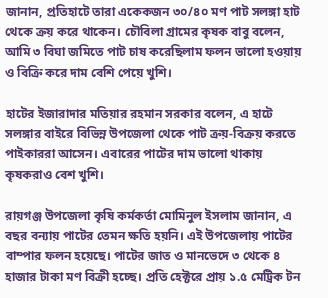জানান, প্রতিহাটে তারা একেকজন ৩০/৪০ মণ পাট সলঙ্গা হাট থেকে ক্রয় করে থাকেন। চৌবিলা গ্রামের কৃষক বাবু বলেন, আমি ৩ বিঘা জমিতে পাট চাষ করেছিলাম ফলন ভালো হওয়ায় ও বিক্রি করে দাম বেশি পেয়ে খুশি।

হাটের ইজারাদার মতিয়ার রহমান সরকার বলেন, এ হাটে সলঙ্গার বাইরে বিভিন্ন উপজেলা থেকে পাট ক্রয়-বিক্রয় করতে পাইকাররা আসেন। এবারের পাটের দাম ভালো থাকায় কৃষকরাও বেশ খুশি।

রায়গঞ্জ উপজেলা কৃষি কর্মকর্তা মোমিনুল ইসলাম জানান, এ বছর বন্যায় পাটের তেমন ক্ষতি হয়নি। এই উপজেলায় পাটের বাম্পার ফলন হয়েছে। পাটের জাত ও মানভেদে ৩ থেকে ৪ হাজার টাকা মণ বিক্রী হচ্ছে। প্রতি হেক্টরে প্রায় ১.৫ মেট্রিক টন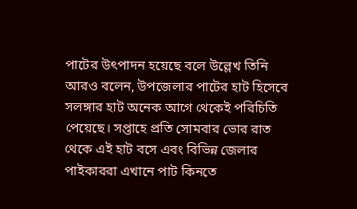পাটের উৎপাদন হয়েছে বলে উল্লেখ তিনি আরও বলেন, উপজেলার পাটের হাট হিসেবে সলঙ্গার হাট অনেক আগে থেকেই পরিচিতি পেয়েছে। সপ্তাহে প্রতি সোমবার ভোর রাত থেকে এই হাট বসে এবং বিভিন্ন জেলার পাইকাররা এখানে পাট কিনতে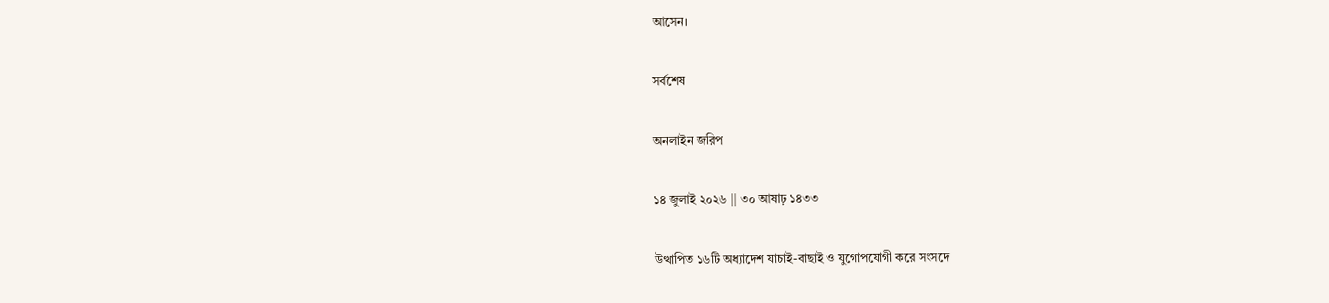আসেন।

সর্বশেষ

অনলাইন জরিপ

১৪ জুলাই ২০২৬ || ৩০ আষাঢ় ১৪৩৩

উত্থাপিত ১৬টি অধ্যাদেশ যাচাই-বাছাই ও যুগোপযোগী করে সংসদে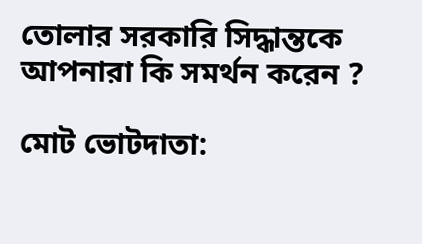তোলার সরকারি সিদ্ধান্তকে আপনারা কি সমর্থন করেন ?

মোট ভোটদাতা: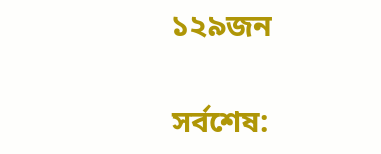১২৯জন

সর্বশেষ: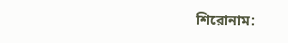শিরোনাম: